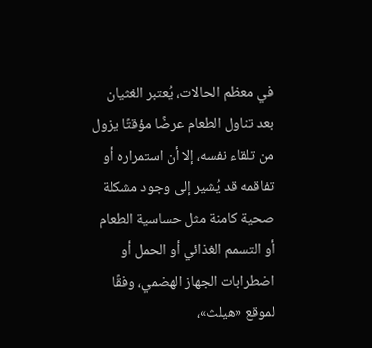في معظم الحالات، يُعتبر الغثيان بعد تناول الطعام عرضًا مؤقتًا يزول من تلقاء نفسه، إلا أن استمراره أو تفاقمه قد يُشير إلى وجود مشكلة صحية كامنة مثل حساسية الطعام أو التسمم الغذائي أو الحمل أو اضطرابات الجهاز الهضمي، وفقًا لموقع «هيلث»،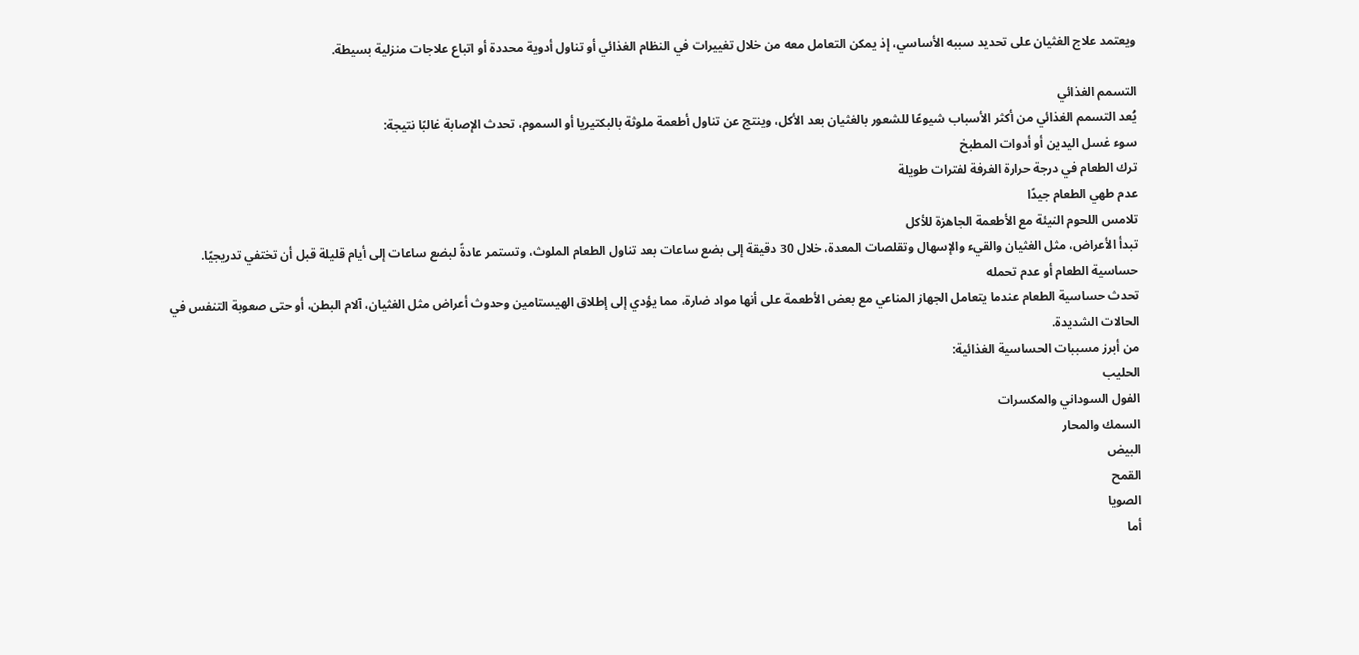ويعتمد علاج الغثيان على تحديد سببه الأساسي، إذ يمكن التعامل معه من خلال تغييرات في النظام الغذائي أو تناول أدوية محددة أو اتباع علاجات منزلية بسيطة.

التسمم الغذائي
يُعد التسمم الغذائي من أكثر الأسباب شيوعًا للشعور بالغثيان بعد الأكل، وينتج عن تناول أطعمة ملوثة بالبكتيريا أو السموم، تحدث الإصابة غالبًا نتيجة:
سوء غسل اليدين أو أدوات المطبخ
ترك الطعام في درجة حرارة الغرفة لفترات طويلة
عدم طهي الطعام جيدًا
تلامس اللحوم النيئة مع الأطعمة الجاهزة للأكل
تبدأ الأعراض، مثل الغثيان والقيء والإسهال وتقلصات المعدة، خلال 30 دقيقة إلى بضع ساعات بعد تناول الطعام الملوث، وتستمر عادةً لبضع ساعات إلى أيام قليلة قبل أن تختفي تدريجيًا.
حساسية الطعام أو عدم تحمله
تحدث حساسية الطعام عندما يتعامل الجهاز المناعي مع بعض الأطعمة على أنها مواد ضارة، مما يؤدي إلى إطلاق الهيستامين وحدوث أعراض مثل الغثيان، آلام البطن، أو حتى صعوبة التنفس في الحالات الشديدة.
من أبرز مسببات الحساسية الغذائية:
الحليب
الفول السوداني والمكسرات
السمك والمحار
البيض
القمح
الصويا
أما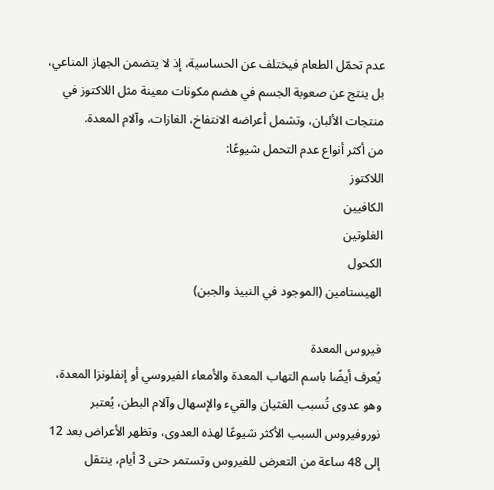عدم تحمّل الطعام فيختلف عن الحساسية، إذ لا يتضمن الجهاز المناعي، بل ينتج عن صعوبة الجسم في هضم مكونات معينة مثل اللاكتوز في منتجات الألبان، وتشمل أعراضه الانتفاخ، الغازات، وآلام المعدة.
من أكثر أنواع عدم التحمل شيوعًا:
اللاكتوز
الكافيين
الغلوتين
الكحول
الهيستامين (الموجود في النبيذ والجبن)

فيروس المعدة
يُعرف أيضًا باسم التهاب المعدة والأمعاء الفيروسي أو إنفلونزا المعدة، وهو عدوى تُسبب الغثيان والقيء والإسهال وآلام البطن، يُعتبر نوروفيروس السبب الأكثر شيوعًا لهذه العدوى، وتظهر الأعراض بعد 12 إلى 48 ساعة من التعرض للفيروس وتستمر حتى 3 أيام، ينتقل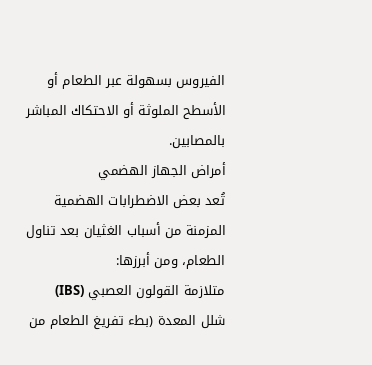الفيروس بسهولة عبر الطعام أو الأسطح الملوثة أو الاحتكاك المباشر بالمصابين.
أمراض الجهاز الهضمي
تُعد بعض الاضطرابات الهضمية المزمنة من أسباب الغثيان بعد تناول الطعام، ومن أبرزها:
متلازمة القولون العصبي (IBS)
شلل المعدة (بطء تفريغ الطعام من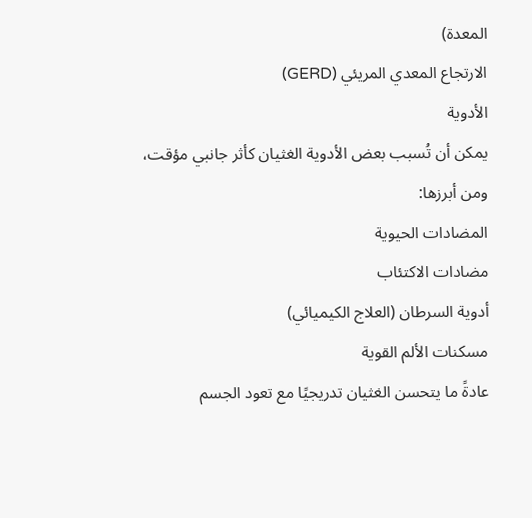المعدة)
الارتجاع المعدي المريئي (GERD)
الأدوية
يمكن أن تُسبب بعض الأدوية الغثيان كأثر جانبي مؤقت، ومن أبرزها:
المضادات الحيوية
مضادات الاكتئاب
أدوية السرطان (العلاج الكيميائي)
مسكنات الألم القوية
عادةً ما يتحسن الغثيان تدريجيًا مع تعود الجسم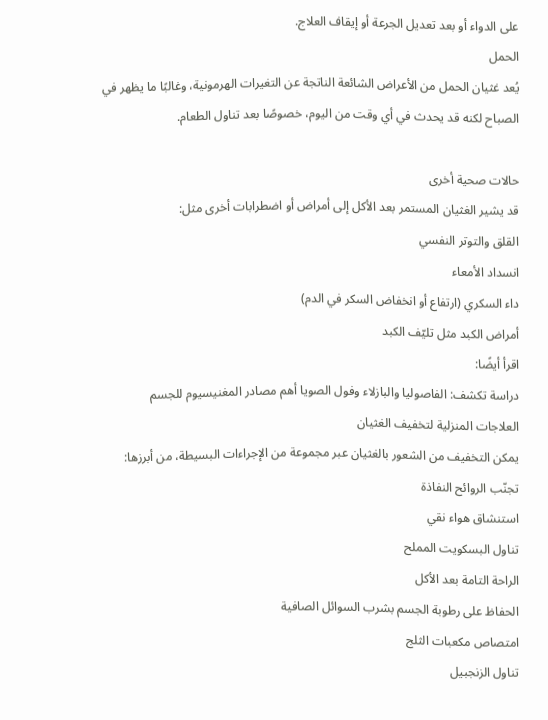على الدواء أو بعد تعديل الجرعة أو إيقاف العلاج.
الحمل
يُعد غثيان الحمل من الأعراض الشائعة الناتجة عن التغيرات الهرمونية، وغالبًا ما يظهر في الصباح لكنه قد يحدث في أي وقت من اليوم، خصوصًا بعد تناول الطعام.

حالات صحية أخرى
قد يشير الغثيان المستمر بعد الأكل إلى أمراض أو اضطرابات أخرى مثل:
القلق والتوتر النفسي
انسداد الأمعاء
داء السكري (ارتفاع أو انخفاض السكر في الدم)
أمراض الكبد مثل تليّف الكبد
اقرأ أيضًا:
دراسة تكشف: الفاصوليا والبازلاء وفول الصويا أهم مصادر المغنيسيوم للجسم
العلاجات المنزلية لتخفيف الغثيان
يمكن التخفيف من الشعور بالغثيان عبر مجموعة من الإجراءات البسيطة، من أبرزها:
تجنّب الروائح النفاذة
استنشاق هواء نقي
تناول البسكويت المملح
الراحة التامة بعد الأكل
الحفاظ على رطوبة الجسم بشرب السوائل الصافية
امتصاص مكعبات الثلج
تناول الزنجبيل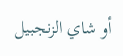أو شاي الزنجبيل